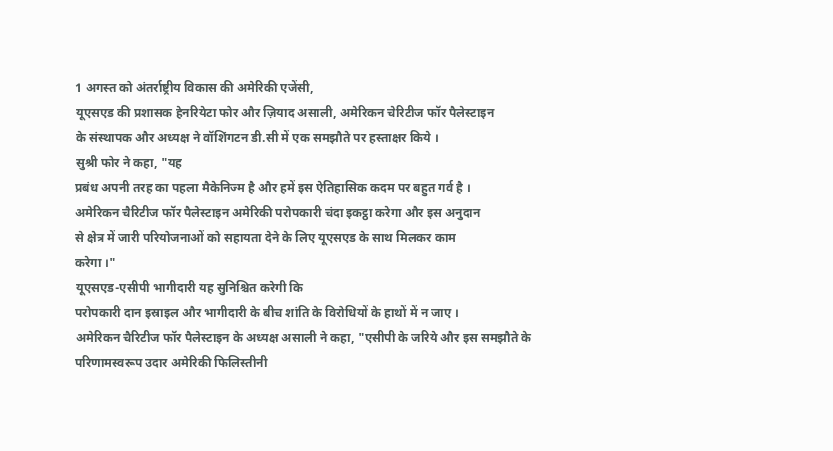1 अगस्त को अंतर्राष्ट्रीय विकास की अमेरिकी एजेंसी,
यूएसएड की प्रशासक हेनरियेटा फोर और ज़ियाद असाली, अमेरिकन चेरिटीज फॉर पैलेस्टाइन
के संस्थापक और अध्यक्ष ने वॉशिंगटन डी.सी में एक समझौते पर हस्ताक्षर किये ।
सुश्री फोर ने कहा, "यह
प्रबंध अपनी तरह का पहला मैकेनिज्म है और हमें इस ऐतिहासिक कदम पर बहुत गर्व है ।
अमेरिकन चैरिटीज फॉर पैलेस्टाइन अमेरिकी परोपकारी चंदा इकट्ठा करेगा और इस अनुदान
से क्षेत्र में जारी परियोजनाओं को सहायता देने के लिए यूएसएड के साथ मिलकर काम
करेगा ।"
यूएसएड-एसीपी भागीदारी यह सुनिश्चित करेगी कि
परोपकारी दान इस्राइल और भागीदारी के बीच शांति के विरोधियों के हाथों में न जाए ।
अमेरिकन चैरिटीज फॉर पैलेस्टाइन के अध्यक्ष असाली ने कहा, "एसीपी के जरिये और इस समझौते के परिणामस्वरूप उदार अमेरिकी फिलिस्तीनी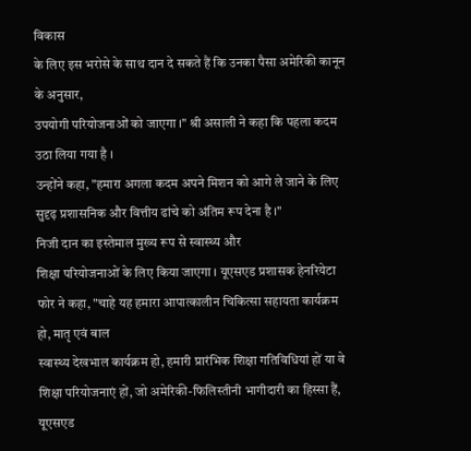विकास
के लिए इस भरोसे के साथ दान दे सकते हैं कि उनका पैसा अमेरिकी कानून के अनुसार,
उपयोगी परियोजनाओं को जाएगा ।" श्री असाली ने कहा कि पहला कदम उठा लिया गया है ।
उन्होंने कहा, "हमारा अगला कदम अपने मिशन को आगे ले जाने के लिए
सुदृढ़ प्रशासनिक और वित्तीय ढांचे को अंतिम रूप देना है ।"
निजी दान का इस्तेमाल मुख्य रूप से स्वास्थ्य और
शिक्षा परियोजनाओं के लिए किया जाएगा । यूएसएड प्रशासक हेनरियेटा फोर ने कहा, "चाहे यह हमारा आपात्कालीन चिकित्सा सहायता कार्यक्रम हो, मातृ एवं बाल
स्वास्थ्य देखभाल कार्यक्रम हो, हमारी प्रारंभिक शिक्षा गतिविधियां हों या वे
शिक्षा परियोजनाएं हों, जो अमेरिकी-फिलिस्तीनी भागीदारी का हिस्सा हैं, यूएसएड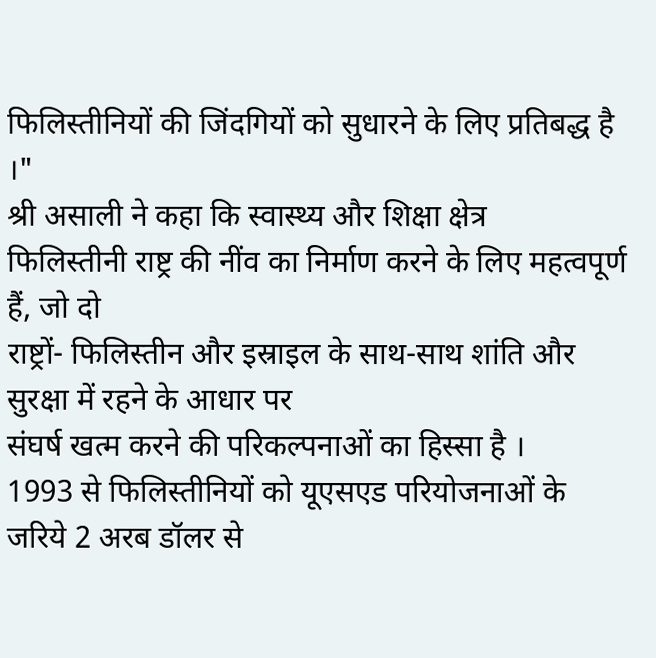फिलिस्तीनियों की जिंदगियों को सुधारने के लिए प्रतिबद्ध है ।"
श्री असाली ने कहा कि स्वास्थ्य और शिक्षा क्षेत्र
फिलिस्तीनी राष्ट्र की नींव का निर्माण करने के लिए महत्वपूर्ण हैं, जो दो
राष्ट्रों- फिलिस्तीन और इस्राइल के साथ-साथ शांति और सुरक्षा में रहने के आधार पर
संघर्ष खत्म करने की परिकल्पनाओं का हिस्सा है ।
1993 से फिलिस्तीनियों को यूएसएड परियोजनाओं के
जरिये 2 अरब डॉलर से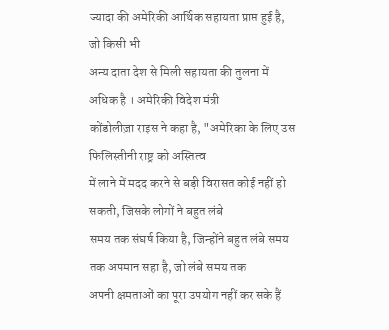ज्यादा की अमेरिकी आर्थिक सहायता प्राप्त हुई है, जो किसी भी
अन्य दाता देश से मिली सहायता की तुलना में अधिक है । अमेरिकी विदेश मंत्री
कोंडोलीज़ा राइस ने कहा है, "अमेरिका के लिए उस फिलिस्तीनी राष्ट्र को अस्तित्व
में लाने में मदद करने से बड़ी विरासत कोई नहीं हो सकती, जिसके लोगों ने बहुत लंबे
समय तक संघर्ष किया है, जिन्होंने बहुत लंबे समय तक अपमान सहा है, जो लंबे समय तक
अपनी क्षमताओं का पूरा उपयोग नहीं कर सके हैं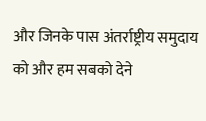और जिनके पास अंतर्राष्ट्रीय समुदाय
को और हम सबको देने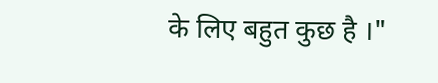के लिए बहुत कुछ है ।"